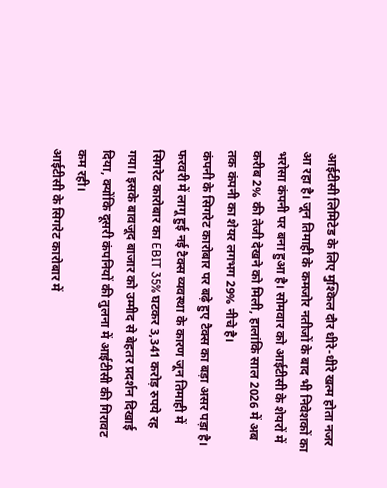आईटीसी लिमिटेड के लिए मुश्किल दौर धीरे-धीरे खत्म होता नजर आ रहा है। जून तिमाही के कमजोर नतीजों के बाद भी निवेशकों का भरोसा कंपनी पर बना हुआ है। सोमवार को आईटीसी के शेयरों में करीब 2% की तेजी देखने को मिली, हालांकि साल 2026 में अब तक कंपनी का शेयर लगभग 29% नीचे है।
कंपनी के सिगरेट कारोबार पर बढ़े हुए टैक्स का बड़ा असर पड़ा है। फरवरी में लागू हुई नई टैक्स व्यवस्था के कारण जून तिमाही में सिगरेट कारोबार का EBIT 35% घटकर 3,341 करोड़ रुपये रह गया। इसके बावजूद बाजार को उम्मीद से बेहतर प्रदर्शन दिखाई दिया, क्योंकि दूसरी कंपनियों की तुलना में आईटीसी की गिरावट कम रही।
आईटीसी के सिगरेट कारोबार में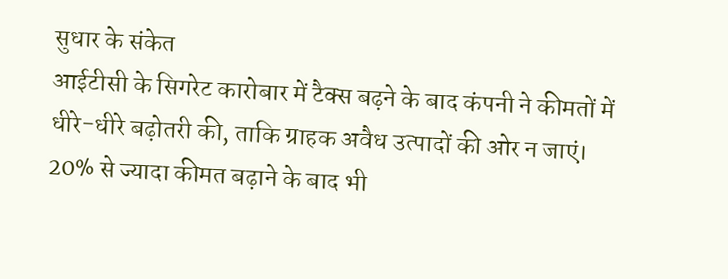सुधार के संकेत
आईटीसी के सिगरेट कारोबार में टैक्स बढ़ने के बाद कंपनी ने कीमतों में धीरे-धीरे बढ़ोतरी की, ताकि ग्राहक अवैध उत्पादों की ओर न जाएं। 20% से ज्यादा कीमत बढ़ाने के बाद भी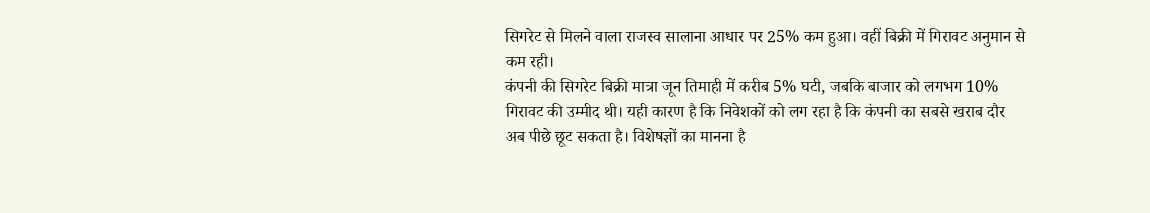सिगरेट से मिलने वाला राजस्व सालाना आधार पर 25% कम हुआ। वहीं बिक्री में गिरावट अनुमान से कम रही।
कंपनी की सिगरेट बिक्री मात्रा जून तिमाही में करीब 5% घटी, जबकि बाजार को लगभग 10% गिरावट की उम्मीद थी। यही कारण है कि निवेशकों को लग रहा है कि कंपनी का सबसे खराब दौर अब पीछे छूट सकता है। विशेषज्ञों का मानना है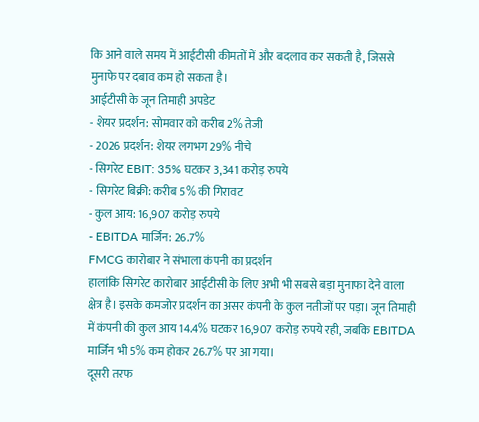कि आने वाले समय में आईटीसी कीमतों में और बदलाव कर सकती है, जिससे मुनाफे पर दबाव कम हो सकता है।
आईटीसी के जून तिमाही अपडेट
- शेयर प्रदर्शन: सोमवार को करीब 2% तेजी
- 2026 प्रदर्शन: शेयर लगभग 29% नीचे
- सिगरेट EBIT: 35% घटकर 3,341 करोड़ रुपये
- सिगरेट बिक्री: करीब 5% की गिरावट
- कुल आय: 16,907 करोड़ रुपये
- EBITDA मार्जिन: 26.7%
FMCG कारोबार ने संभाला कंपनी का प्रदर्शन
हालांकि सिगरेट कारोबार आईटीसी के लिए अभी भी सबसे बड़ा मुनाफा देने वाला क्षेत्र है। इसके कमजोर प्रदर्शन का असर कंपनी के कुल नतीजों पर पड़ा। जून तिमाही में कंपनी की कुल आय 14.4% घटकर 16,907 करोड़ रुपये रही, जबकि EBITDA मार्जिन भी 5% कम होकर 26.7% पर आ गया।
दूसरी तरफ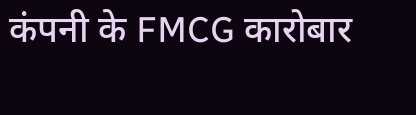कंपनी के FMCG कारोबार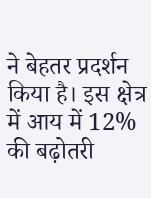ने बेहतर प्रदर्शन किया है। इस क्षेत्र में आय में 12% की बढ़ोतरी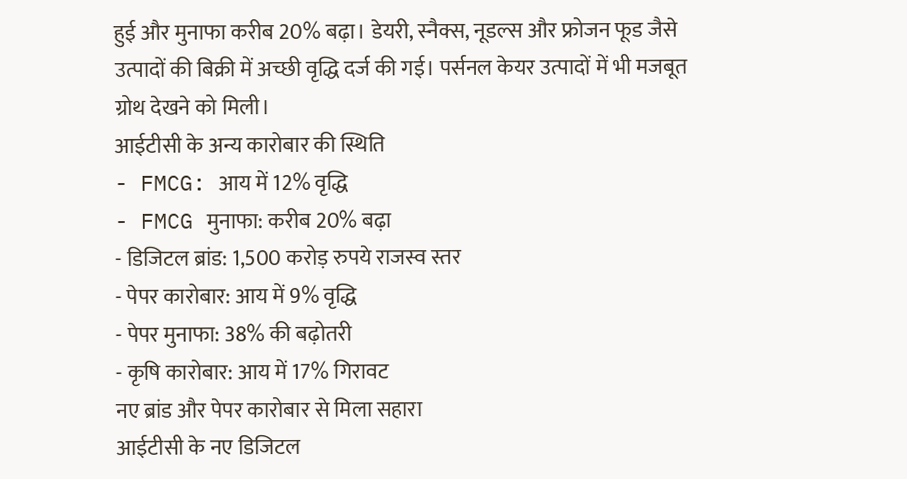हुई और मुनाफा करीब 20% बढ़ा। डेयरी, स्नैक्स, नूडल्स और फ्रोजन फूड जैसे उत्पादों की बिक्री में अच्छी वृद्धि दर्ज की गई। पर्सनल केयर उत्पादों में भी मजबूत ग्रोथ देखने को मिली।
आईटीसी के अन्य कारोबार की स्थिति
- FMCG: आय में 12% वृद्धि
- FMCG मुनाफा: करीब 20% बढ़ा
- डिजिटल ब्रांड: 1,500 करोड़ रुपये राजस्व स्तर
- पेपर कारोबार: आय में 9% वृद्धि
- पेपर मुनाफा: 38% की बढ़ोतरी
- कृषि कारोबार: आय में 17% गिरावट
नए ब्रांड और पेपर कारोबार से मिला सहारा
आईटीसी के नए डिजिटल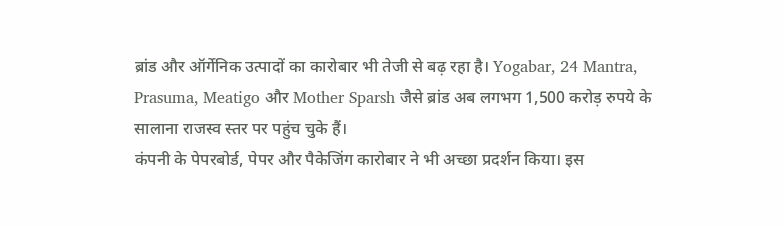ब्रांड और ऑर्गेनिक उत्पादों का कारोबार भी तेजी से बढ़ रहा है। Yogabar, 24 Mantra, Prasuma, Meatigo और Mother Sparsh जैसे ब्रांड अब लगभग 1,500 करोड़ रुपये के सालाना राजस्व स्तर पर पहुंच चुके हैं।
कंपनी के पेपरबोर्ड, पेपर और पैकेजिंग कारोबार ने भी अच्छा प्रदर्शन किया। इस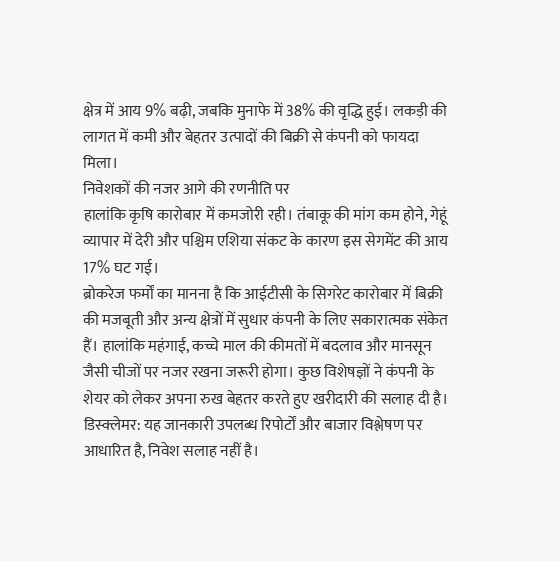क्षेत्र में आय 9% बढ़ी, जबकि मुनाफे में 38% की वृद्धि हुई। लकड़ी की लागत में कमी और बेहतर उत्पादों की बिक्री से कंपनी को फायदा मिला।
निवेशकों की नजर आगे की रणनीति पर
हालांकि कृषि कारोबार में कमजोरी रही। तंबाकू की मांग कम होने, गेहूं व्यापार में देरी और पश्चिम एशिया संकट के कारण इस सेगमेंट की आय 17% घट गई।
ब्रोकरेज फर्मों का मानना है कि आईटीसी के सिगरेट कारोबार में बिक्री की मजबूती और अन्य क्षेत्रों में सुधार कंपनी के लिए सकारात्मक संकेत हैं। हालांकि महंगाई, कच्चे माल की कीमतों में बदलाव और मानसून जैसी चीजों पर नजर रखना जरूरी होगा। कुछ विशेषज्ञों ने कंपनी के शेयर को लेकर अपना रुख बेहतर करते हुए खरीदारी की सलाह दी है।
डिस्क्लेमर: यह जानकारी उपलब्ध रिपोर्टों और बाजार विश्लेषण पर आधारित है, निवेश सलाह नहीं है।